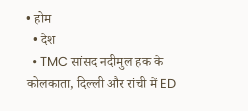• होम
  • देश
  • TMC सांसद नदीमुल हक के कोलकाता, दिल्ली और रांची में ED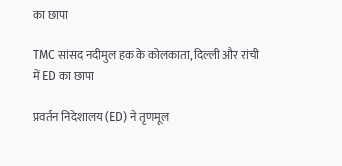का छापा

TMC सांसद नदीमुल हक के कोलकाता, दिल्ली और रांची में ED का छापा

प्रवर्तन निदेशालय (ED) ने तृणमूल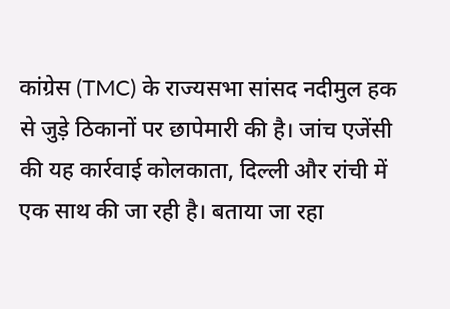कांग्रेस (TMC) के राज्यसभा सांसद नदीमुल हक से जुड़े ठिकानों पर छापेमारी की है। जांच एजेंसी की यह कार्रवाई कोलकाता, दिल्ली और रांची में एक साथ की जा रही है। बताया जा रहा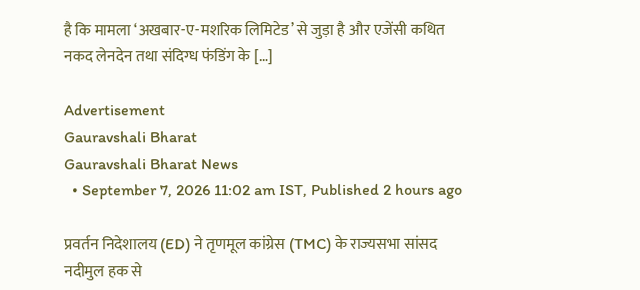है कि मामला ‘अखबार-ए-मशरिक लिमिटेड’ से जुड़ा है और एजेंसी कथित नकद लेनदेन तथा संदिग्ध फंडिंग के […]

Advertisement
Gauravshali Bharat
Gauravshali Bharat News
  • September 7, 2026 11:02 am IST, Published 2 hours ago

प्रवर्तन निदेशालय (ED) ने तृणमूल कांग्रेस (TMC) के राज्यसभा सांसद नदीमुल हक से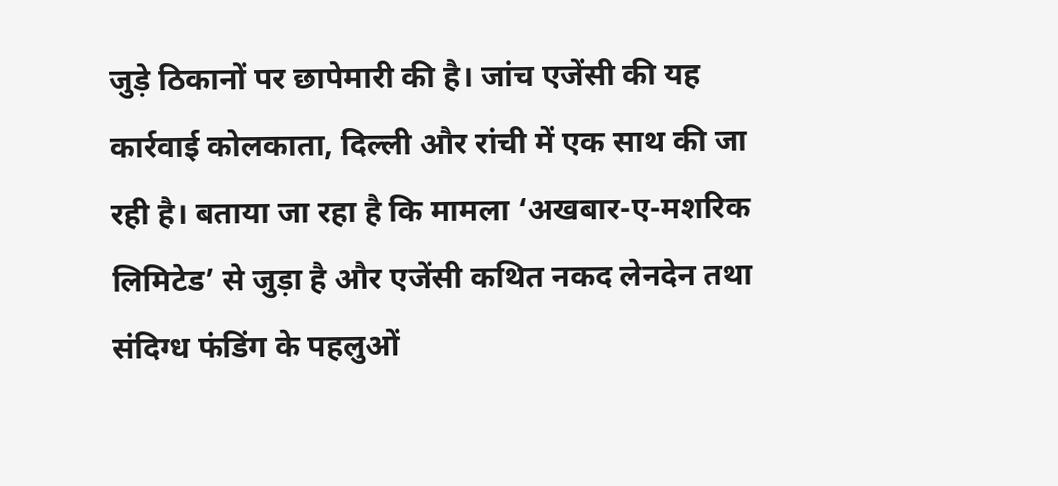जुड़े ठिकानों पर छापेमारी की है। जांच एजेंसी की यह कार्रवाई कोलकाता, दिल्ली और रांची में एक साथ की जा रही है। बताया जा रहा है कि मामला ‘अखबार-ए-मशरिक लिमिटेड’ से जुड़ा है और एजेंसी कथित नकद लेनदेन तथा संदिग्ध फंडिंग के पहलुओं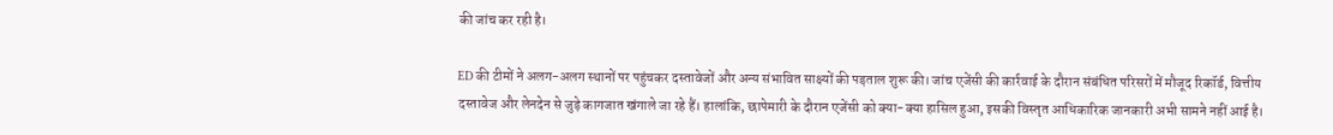की जांच कर रही है।

ED की टीमों ने अलग-अलग स्थानों पर पहुंचकर दस्तावेजों और अन्य संभावित साक्ष्यों की पड़ताल शुरू की। जांच एजेंसी की कार्रवाई के दौरान संबंधित परिसरों में मौजूद रिकॉर्ड, वित्तीय दस्तावेज और लेनदेन से जुड़े कागजात खंगाले जा रहे हैं। हालांकि, छापेमारी के दौरान एजेंसी को क्या-क्या हासिल हुआ, इसकी विस्तृत आधिकारिक जानकारी अभी सामने नहीं आई है।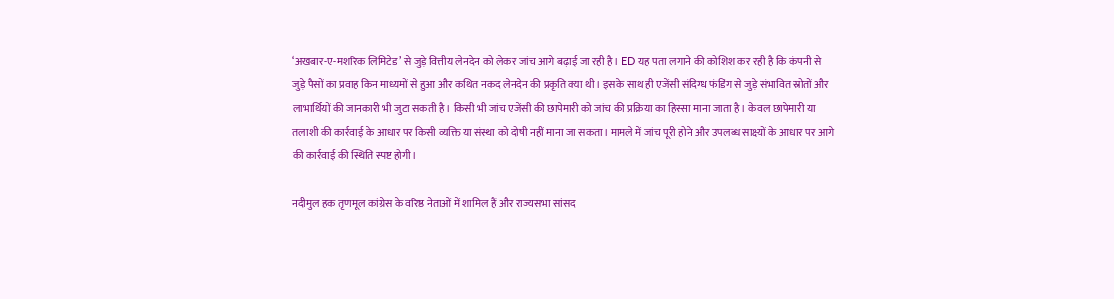‘अखबार-ए-मशरिक लिमिटेड’ से जुड़े वित्तीय लेनदेन को लेकर जांच आगे बढ़ाई जा रही है। ED यह पता लगाने की कोशिश कर रही है कि कंपनी से जुड़े पैसों का प्रवाह किन माध्यमों से हुआ और कथित नकद लेनदेन की प्रकृति क्या थी। इसके साथ ही एजेंसी संदिग्ध फंडिंग से जुड़े संभावित स्रोतों और लाभार्थियों की जानकारी भी जुटा सकती है। किसी भी जांच एजेंसी की छापेमारी को जांच की प्रक्रिया का हिस्सा माना जाता है। केवल छापेमारी या तलाशी की कार्रवाई के आधार पर किसी व्यक्ति या संस्था को दोषी नहीं माना जा सकता। मामले में जांच पूरी होने और उपलब्ध साक्ष्यों के आधार पर आगे की कार्रवाई की स्थिति स्पष्ट होगी।

नदीमुल हक तृणमूल कांग्रेस के वरिष्ठ नेताओं में शामिल हैं और राज्यसभा सांसद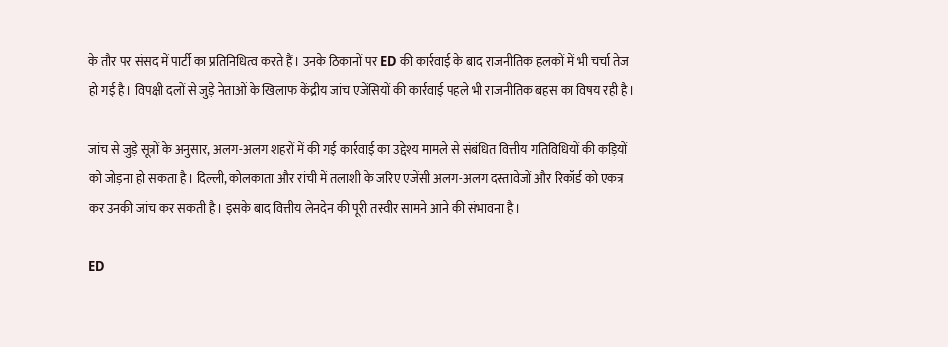के तौर पर संसद में पार्टी का प्रतिनिधित्व करते हैं। उनके ठिकानों पर ED की कार्रवाई के बाद राजनीतिक हलकों में भी चर्चा तेज हो गई है। विपक्षी दलों से जुड़े नेताओं के खिलाफ केंद्रीय जांच एजेंसियों की कार्रवाई पहले भी राजनीतिक बहस का विषय रही है।

जांच से जुड़े सूत्रों के अनुसार, अलग-अलग शहरों में की गई कार्रवाई का उद्देश्य मामले से संबंधित वित्तीय गतिविधियों की कड़ियों को जोड़ना हो सकता है। दिल्ली, कोलकाता और रांची में तलाशी के जरिए एजेंसी अलग-अलग दस्तावेजों और रिकॉर्ड को एकत्र कर उनकी जांच कर सकती है। इसके बाद वित्तीय लेनदेन की पूरी तस्वीर सामने आने की संभावना है।

ED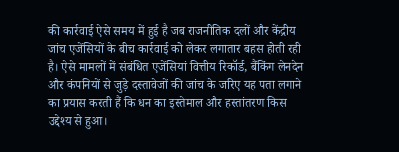की कार्रवाई ऐसे समय में हुई है जब राजनीतिक दलों और केंद्रीय जांच एजेंसियों के बीच कार्रवाई को लेकर लगातार बहस होती रही है। ऐसे मामलों में संबंधित एजेंसियां वित्तीय रिकॉर्ड, बैंकिंग लेनदेन और कंपनियों से जुड़े दस्तावेजों की जांच के जरिए यह पता लगाने का प्रयास करती हैं कि धन का इस्तेमाल और हस्तांतरण किस उद्देश्य से हुआ।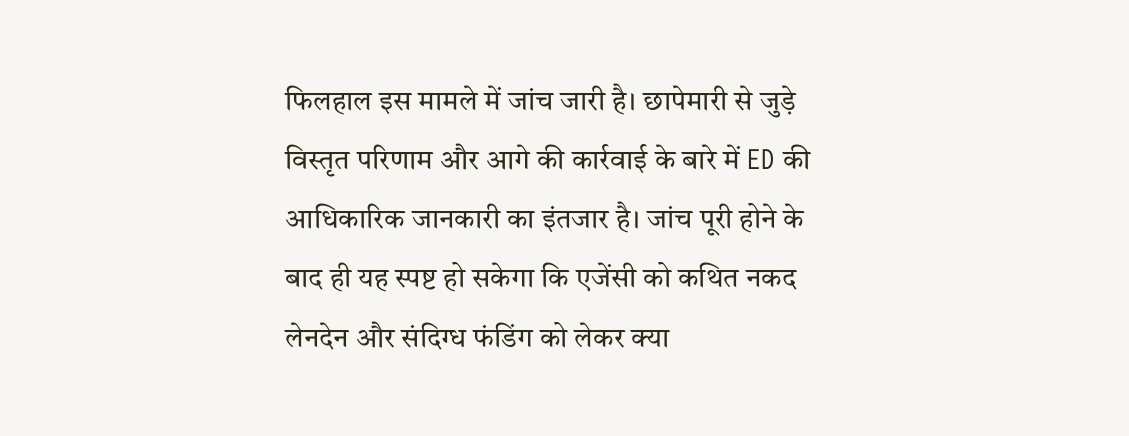फिलहाल इस मामले में जांच जारी है। छापेमारी से जुड़े विस्तृत परिणाम और आगे की कार्रवाई के बारे में ED की आधिकारिक जानकारी का इंतजार है। जांच पूरी होने के बाद ही यह स्पष्ट हो सकेगा कि एजेंसी को कथित नकद लेनदेन और संदिग्ध फंडिंग को लेकर क्या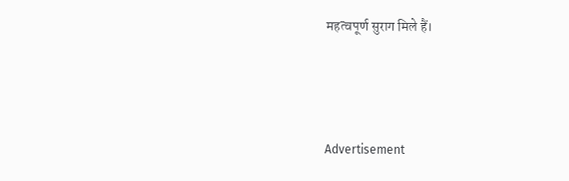महत्वपूर्ण सुराग मिले हैं।



Advertisement